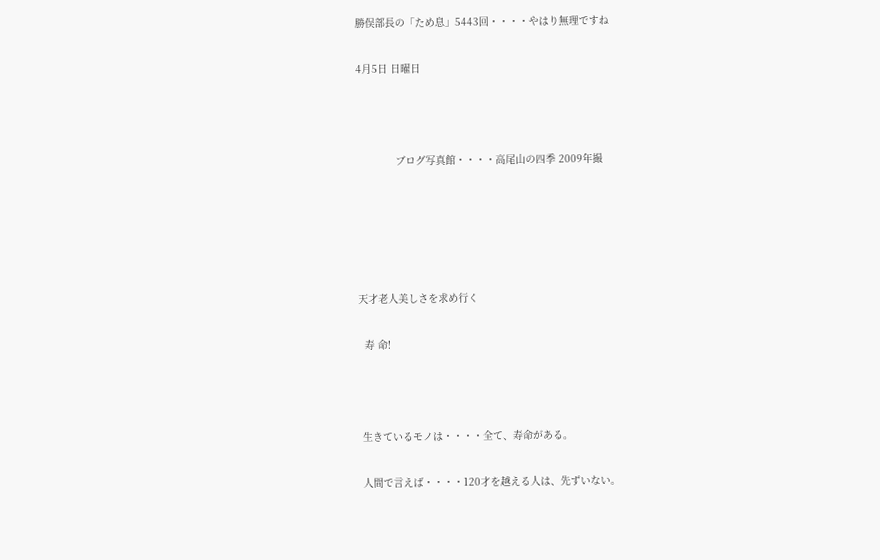勝俣部長の「ため息」5443回・・・・やはり無理ですね

4月5日 日曜日



             ブログ写真館・・・・高尾山の四季 2009年撮





天才老人美しさを求め行く

  寿 命!



 生きているモノは・・・・全て、寿命がある。

 人間で言えば・・・・120才を越える人は、先ずいない。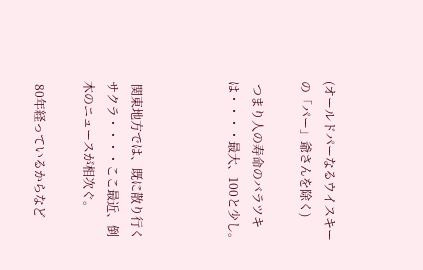(オールドパーなるウイスキーの「パー」爺さんを除く)

 つまり人の寿命のバラツキは・・・・最大、100と少し。



 関東地方では、既に散り行くサクラ・・・・ここ最近、倒木のニュースが相次ぐ。

 80年経っているからなど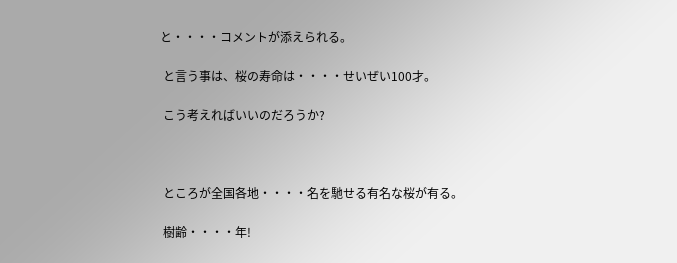と・・・・コメントが添えられる。

 と言う事は、桜の寿命は・・・・せいぜい100才。

 こう考えればいいのだろうか?



 ところが全国各地・・・・名を馳せる有名な桜が有る。

 樹齢・・・・年!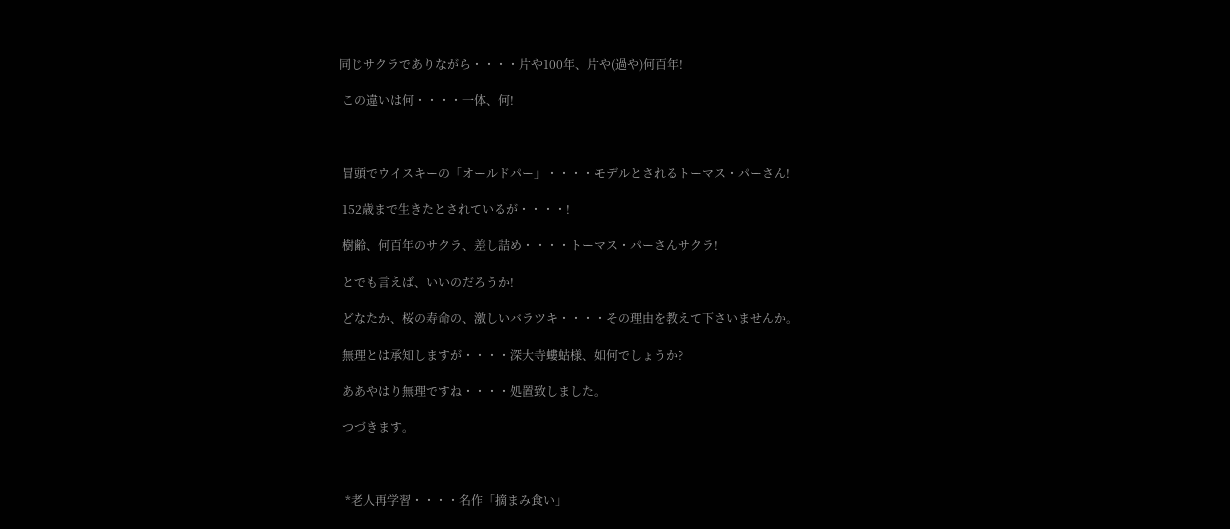同じサクラでありながら・・・・片や100年、片や(過や)何百年!

 この違いは何・・・・一体、何!



 冒頭でウイスキーの「オールドパー」・・・・モデルとされるトーマス・パーさん!

 152歳まで生きたとされているが・・・・!

 樹齢、何百年のサクラ、差し詰め・・・・トーマス・パーさんサクラ!

 とでも言えば、いいのだろうか!

 どなたか、桜の寿命の、激しいバラツキ・・・・その理由を教えて下さいませんか。

 無理とは承知しますが・・・・深大寺螻蛄様、如何でしょうか?

 ああやはり無理ですね・・・・処置致しました。

 つづきます。



  *老人再学習・・・・名作「摘まみ食い」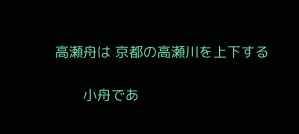高瀬舟は 京都の高瀬川を上下する

       小舟であ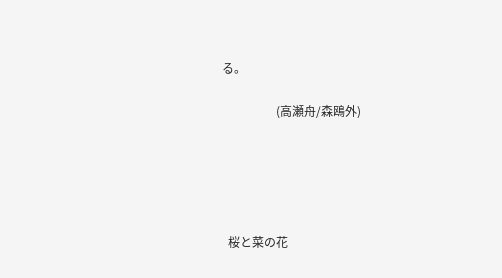る。

                  (高瀬舟/森鴎外)





  桜と菜の花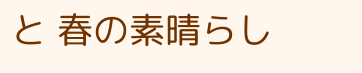と 春の素晴らし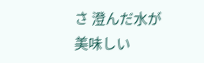さ 澄んだ水が美味しい